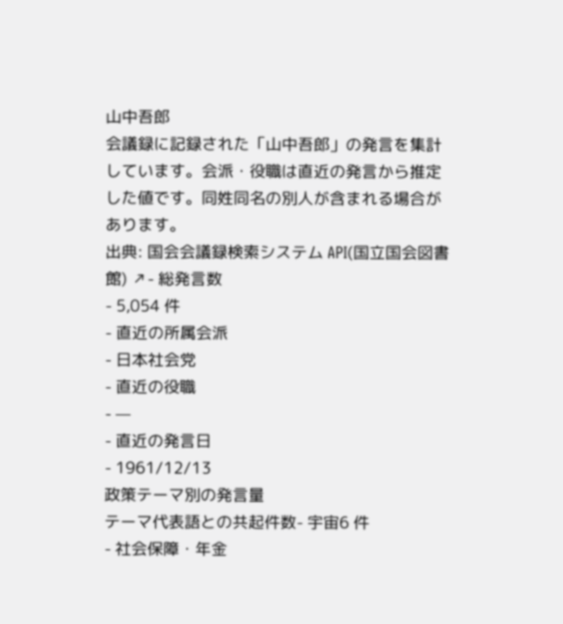山中吾郎
会議録に記録された「山中吾郎」の発言を集計しています。会派・役職は直近の発言から推定した値です。同姓同名の別人が含まれる場合があります。
出典: 国会会議録検索システム API(国立国会図書館) ↗- 総発言数
- 5,054 件
- 直近の所属会派
- 日本社会党
- 直近の役職
- —
- 直近の発言日
- 1961/12/13
政策テーマ別の発言量
テーマ代表語との共起件数- 宇宙6 件
- 社会保障・年金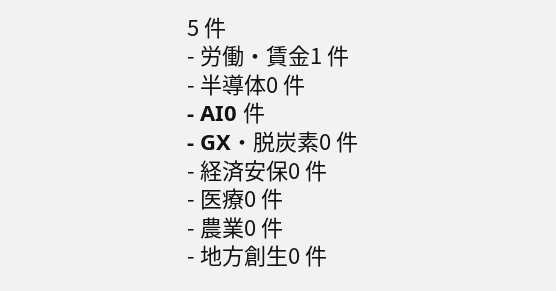5 件
- 労働・賃金1 件
- 半導体0 件
- AI0 件
- GX・脱炭素0 件
- 経済安保0 件
- 医療0 件
- 農業0 件
- 地方創生0 件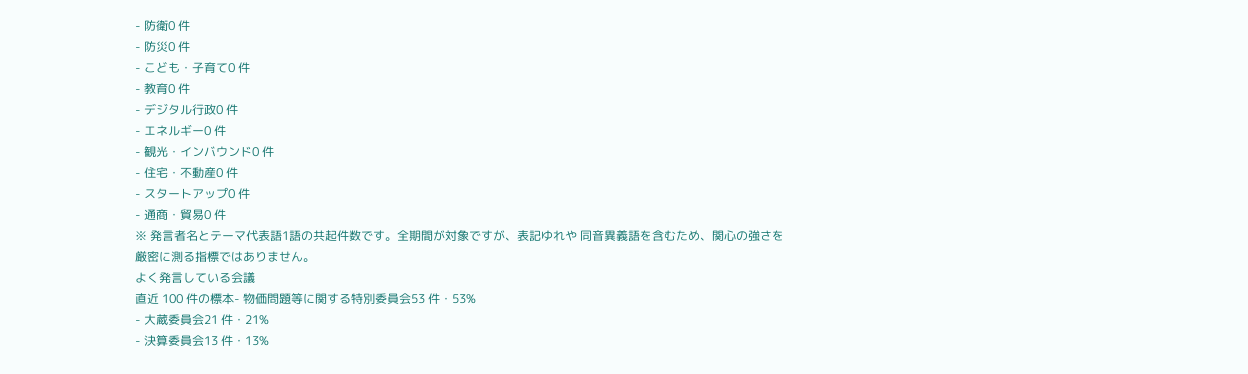- 防衛0 件
- 防災0 件
- こども・子育て0 件
- 教育0 件
- デジタル行政0 件
- エネルギー0 件
- 観光・インバウンド0 件
- 住宅・不動産0 件
- スタートアップ0 件
- 通商・貿易0 件
※ 発言者名とテーマ代表語1語の共起件数です。全期間が対象ですが、表記ゆれや 同音異義語を含むため、関心の強さを厳密に測る指標ではありません。
よく発言している会議
直近 100 件の標本- 物価問題等に関する特別委員会53 件・53%
- 大蔵委員会21 件・21%
- 決算委員会13 件・13%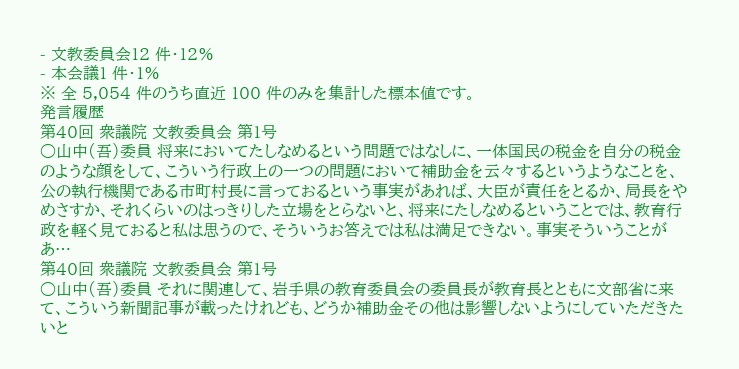- 文教委員会12 件・12%
- 本会議1 件・1%
※ 全 5,054 件のうち直近 100 件のみを集計した標本値です。
発言履歴
第40回 衆議院 文教委員会 第1号
○山中(吾)委員 将来においてたしなめるという問題ではなしに、一体国民の税金を自分の税金のような顔をして、こういう行政上の一つの問題において補助金を云々するというようなことを、公の執行機関である市町村長に言っておるという事実があれば、大臣が責任をとるか、局長をやめさすか、それくらいのはっきりした立場をとらないと、将来にたしなめるということでは、教育行政を軽く見ておると私は思うので、そういうお答えでは私は満足できない。事実そういうことがあ…
第40回 衆議院 文教委員会 第1号
○山中(吾)委員 それに関連して、岩手県の教育委員会の委員長が教育長とともに文部省に来て、こういう新聞記事が載ったけれども、どうか補助金その他は影響しないようにしていただきたいと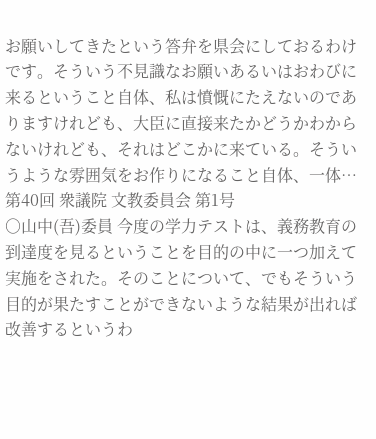お願いしてきたという答弁を県会にしておるわけです。そういう不見識なお願いあるいはおわびに来るということ自体、私は憤慨にたえないのでありますけれども、大臣に直接来たかどうかわからないけれども、それはどこかに来ている。そういうような雰囲気をお作りになること自体、一体…
第40回 衆議院 文教委員会 第1号
○山中(吾)委員 今度の学力テストは、義務教育の到達度を見るということを目的の中に一つ加えて実施をされた。そのことについて、でもそういう目的が果たすことができないような結果が出れば改善するというわ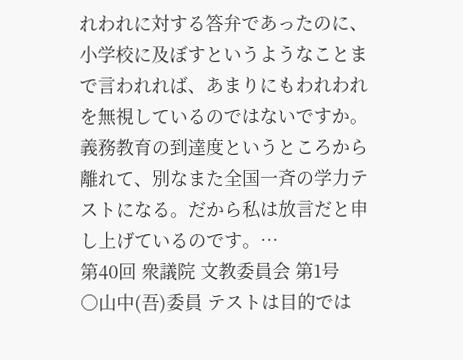れわれに対する答弁であったのに、小学校に及ぼすというようなことまで言われれば、あまりにもわれわれを無視しているのではないですか。義務教育の到達度というところから離れて、別なまた全国一斉の学力テストになる。だから私は放言だと申し上げているのです。…
第40回 衆議院 文教委員会 第1号
○山中(吾)委員 テストは目的では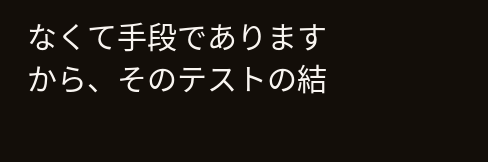なくて手段でありますから、そのテストの結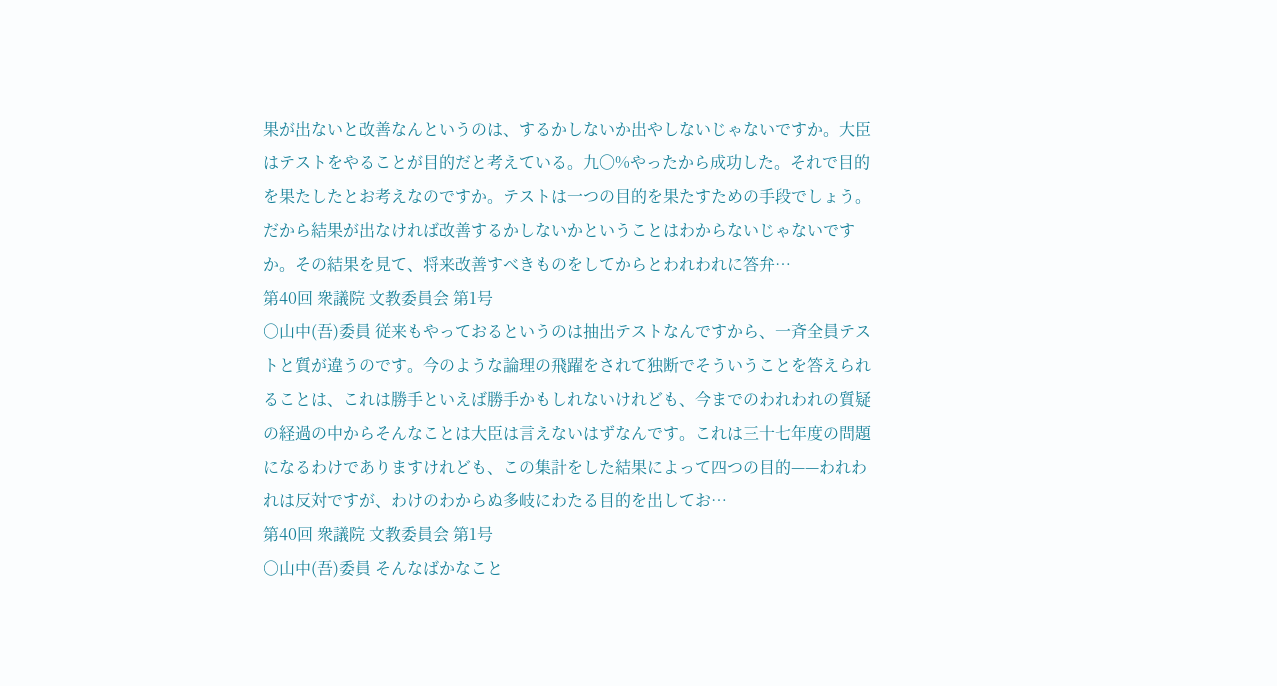果が出ないと改善なんというのは、するかしないか出やしないじゃないですか。大臣はテストをやることが目的だと考えている。九〇%やったから成功した。それで目的を果たしたとお考えなのですか。テストは一つの目的を果たすための手段でしょう。だから結果が出なければ改善するかしないかということはわからないじゃないですか。その結果を見て、将来改善すべきものをしてからとわれわれに答弁…
第40回 衆議院 文教委員会 第1号
○山中(吾)委員 従来もやっておるというのは抽出テストなんですから、一斉全員テストと質が違うのです。今のような論理の飛躍をされて独断でそういうことを答えられることは、これは勝手といえば勝手かもしれないけれども、今までのわれわれの質疑の経過の中からそんなことは大臣は言えないはずなんです。これは三十七年度の問題になるわけでありますけれども、この集計をした結果によって四つの目的——われわれは反対ですが、わけのわからぬ多岐にわたる目的を出してお…
第40回 衆議院 文教委員会 第1号
○山中(吾)委員 そんなばかなこと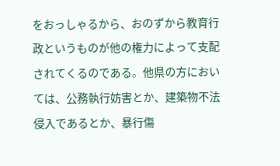をおっしゃるから、おのずから教育行政というものが他の権力によって支配されてくるのである。他県の方においては、公務執行妨害とか、建築物不法侵入であるとか、暴行傷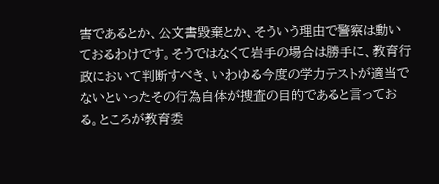害であるとか、公文書毀棄とか、そういう理由で警察は動いておるわけです。そうではなくて岩手の場合は勝手に、教育行政において判断すべき、いわゆる今度の学力テストが適当でないといったその行為自体が捜査の目的であると言っておる。ところが教育委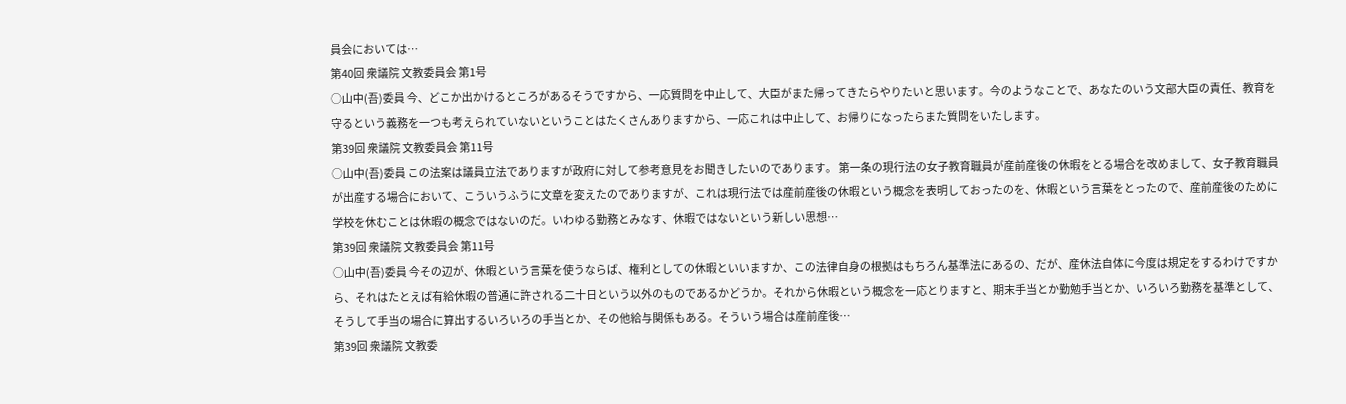員会においては…
第40回 衆議院 文教委員会 第1号
○山中(吾)委員 今、どこか出かけるところがあるそうですから、一応質問を中止して、大臣がまた帰ってきたらやりたいと思います。今のようなことで、あなたのいう文部大臣の責任、教育を守るという義務を一つも考えられていないということはたくさんありますから、一応これは中止して、お帰りになったらまた質問をいたします。
第39回 衆議院 文教委員会 第11号
○山中(吾)委員 この法案は議員立法でありますが政府に対して参考意見をお聞きしたいのであります。 第一条の現行法の女子教育職員が産前産後の休暇をとる場合を改めまして、女子教育職員が出産する場合において、こういうふうに文章を変えたのでありますが、これは現行法では産前産後の休暇という概念を表明しておったのを、休暇という言葉をとったので、産前産後のために学校を休むことは休暇の概念ではないのだ。いわゆる勤務とみなす、休暇ではないという新しい思想…
第39回 衆議院 文教委員会 第11号
○山中(吾)委員 今その辺が、休暇という言葉を使うならば、権利としての休暇といいますか、この法律自身の根拠はもちろん基準法にあるの、だが、産休法自体に今度は規定をするわけですから、それはたとえば有給休暇の普通に許される二十日という以外のものであるかどうか。それから休暇という概念を一応とりますと、期末手当とか勤勉手当とか、いろいろ勤務を基準として、そうして手当の場合に算出するいろいろの手当とか、その他給与関係もある。そういう場合は産前産後…
第39回 衆議院 文教委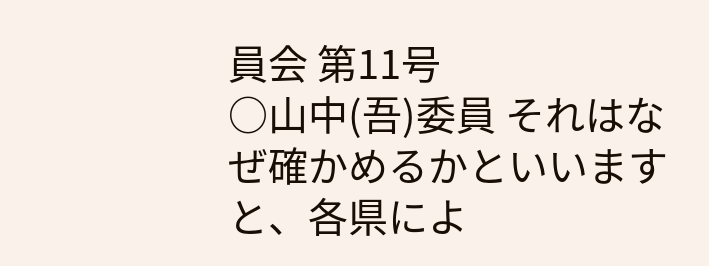員会 第11号
○山中(吾)委員 それはなぜ確かめるかといいますと、各県によ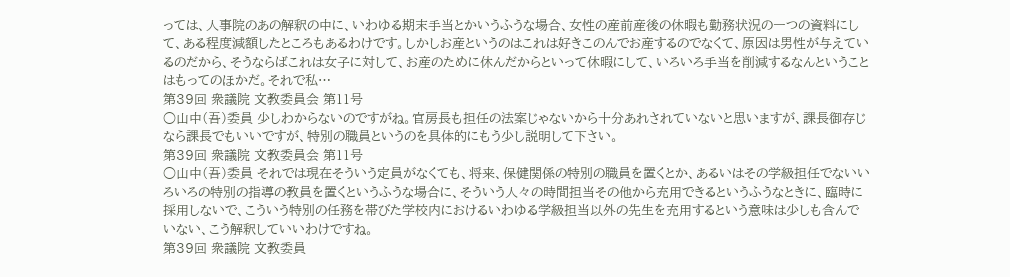っては、人事院のあの解釈の中に、いわゆる期末手当とかいうふうな場合、女性の産前産後の休暇も勤務状況の一つの資料にして、ある程度減額したところもあるわけです。しかしお産というのはこれは好きこのんでお産するのでなくて、原因は男性が与えているのだから、そうならばこれは女子に対して、お産のために休んだからといって休暇にして、いろいろ手当を削減するなんということはもってのほかだ。それで私…
第39回 衆議院 文教委員会 第11号
○山中(吾)委員 少しわからないのですがね。官房長も担任の法案じゃないから十分あれされていないと思いますが、課長御存じなら課長でもいいですが、特別の職員というのを具体的にもう少し説明して下さい。
第39回 衆議院 文教委員会 第11号
○山中(吾)委員 それでは現在そういう定員がなくても、将来、保健関係の特別の職員を置くとか、あるいはその学級担任でないいろいろの特別の指導の教員を置くというふうな場合に、そういう人々の時間担当その他から充用できるというふうなときに、臨時に採用しないで、こういう特別の任務を帯びた学校内におけるいわゆる学級担当以外の先生を充用するという意味は少しも含んでいない、こう解釈していいわけですね。
第39回 衆議院 文教委員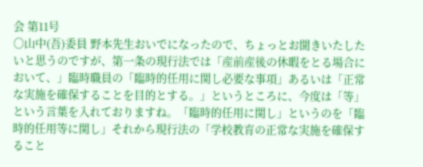会 第11号
○山中(吾)委員 野本先生おいでになったので、ちょっとお聞きいたしたいと思うのですが、第一条の現行法では「産前産後の休暇をとる場合において、」臨時職員の「臨時的任用に関し必要な事項」あるいは「正常な実施を確保することを目的とする。」というところに、今度は「等」という言葉を入れておりますね。「臨時的任用に関し」というのを「臨時的任用等に関し」それから現行法の「学校教育の正常な実施を確保すること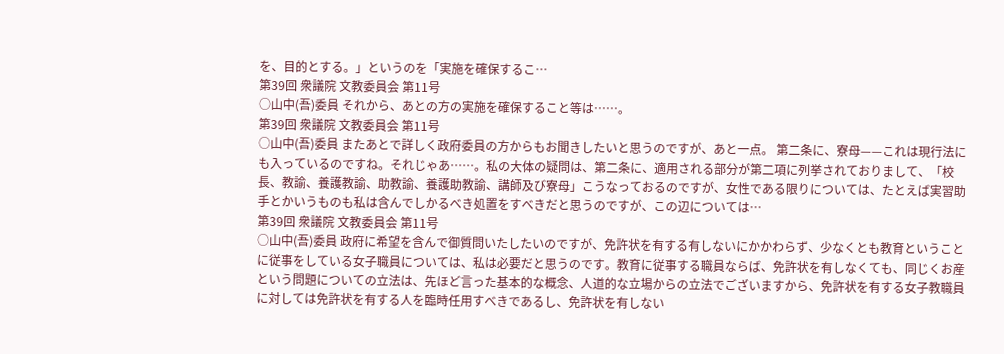を、目的とする。」というのを「実施を確保するこ…
第39回 衆議院 文教委員会 第11号
○山中(吾)委員 それから、あとの方の実施を確保すること等は……。
第39回 衆議院 文教委員会 第11号
○山中(吾)委員 またあとで詳しく政府委員の方からもお聞きしたいと思うのですが、あと一点。 第二条に、寮母——これは現行法にも入っているのですね。それじゃあ……。私の大体の疑問は、第二条に、適用される部分が第二項に列挙されておりまして、「校長、教諭、養護教諭、助教諭、養護助教諭、講師及び寮母」こうなっておるのですが、女性である限りについては、たとえば実習助手とかいうものも私は含んでしかるべき処置をすべきだと思うのですが、この辺については…
第39回 衆議院 文教委員会 第11号
○山中(吾)委員 政府に希望を含んで御質問いたしたいのですが、免許状を有する有しないにかかわらず、少なくとも教育ということに従事をしている女子職員については、私は必要だと思うのです。教育に従事する職員ならば、免許状を有しなくても、同じくお産という問題についての立法は、先ほど言った基本的な概念、人道的な立場からの立法でございますから、免許状を有する女子教職員に対しては免許状を有する人を臨時任用すべきであるし、免許状を有しない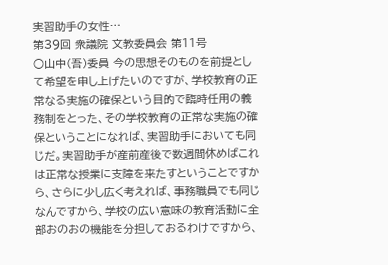実習助手の女性…
第39回 衆議院 文教委員会 第11号
○山中(吾)委員 今の思想そのものを前提として希望を申し上げたいのですが、学校教育の正常なる実施の確保という目的で臨時任用の義務制をとった、その学校教育の正常な実施の確保ということになれば、実習助手においても同じだ。実習助手が産前産後で数週間休めばこれは正常な授業に支障を来たすということですから、さらに少し広く考えれば、事務職員でも同じなんですから、学校の広い意味の教育活動に全部おのおの機能を分担しておるわけですから、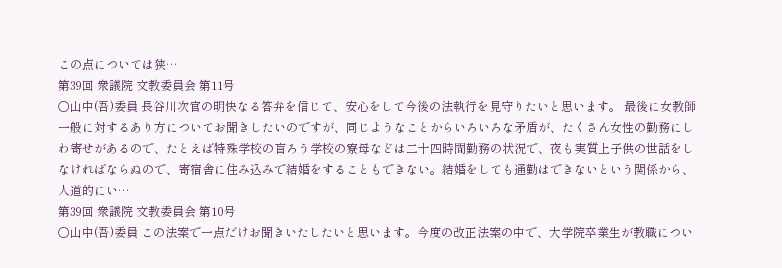この点については狭…
第39回 衆議院 文教委員会 第11号
○山中(吾)委員 長谷川次官の明快なる答弁を信じて、安心をして今後の法執行を見守りたいと思います。 最後に女教師一般に対するあり方についてお聞きしたいのですが、同じようなことからいろいろな矛盾が、たくさん女性の勤務にしわ寄せがあるので、たとえば特殊学校の盲ろう学校の寮母などは二十四時間勤務の状況で、夜も実質上子供の世話をしなければならぬので、寄宿舎に住み込みで結婚をすることもできない。結婚をしても通勤はできないという関係から、人道的にい…
第39回 衆議院 文教委員会 第10号
○山中(吾)委員 この法案で一点だけお聞きいたしたいと思います。今度の改正法案の中で、大学院卒業生が教職につい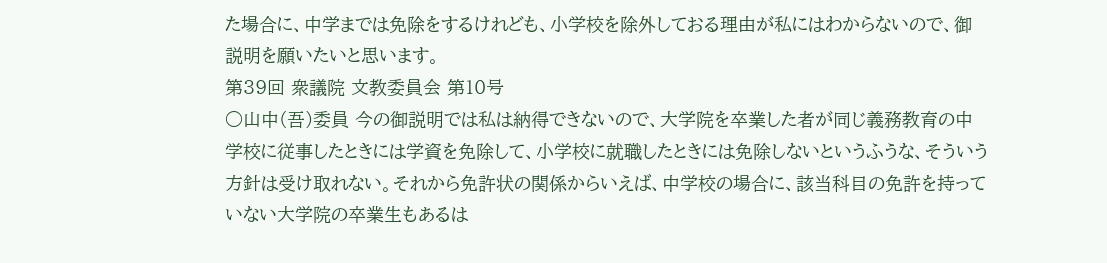た場合に、中学までは免除をするけれども、小学校を除外しておる理由が私にはわからないので、御説明を願いたいと思います。
第39回 衆議院 文教委員会 第10号
○山中(吾)委員 今の御説明では私は納得できないので、大学院を卒業した者が同じ義務教育の中学校に従事したときには学資を免除して、小学校に就職したときには免除しないというふうな、そういう方針は受け取れない。それから免許状の関係からいえば、中学校の場合に、該当科目の免許を持っていない大学院の卒業生もあるは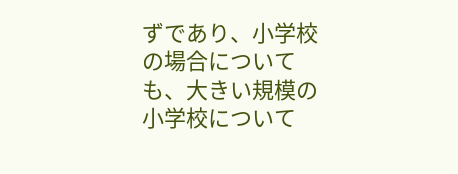ずであり、小学校の場合についても、大きい規模の小学校について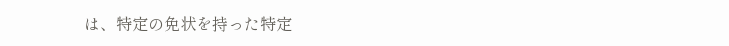は、特定の免状を持った特定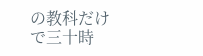の教科だけで三十時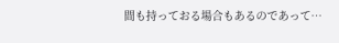間も持っておる場合もあるのであって…